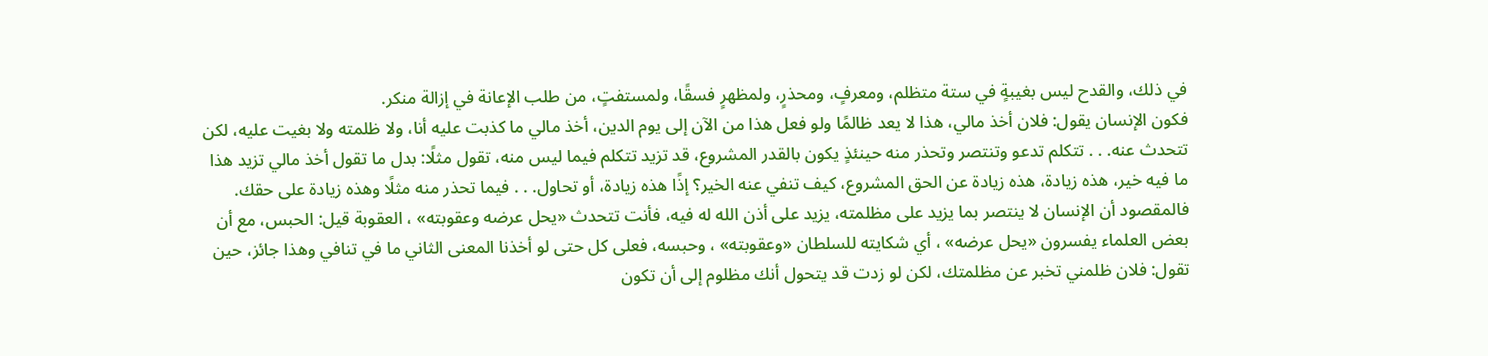في ذلك، والقدح ليس بغيبةٍ في ستة متظلم، ومعرفٍ، ومحذرٍ، ولمظهرٍ فسقًا، ولمستفتٍ، من طلب الإعانة في إزالة منكر.
فكون الإنسان يقول: فلان أخذ مالي، هذا لا يعد ظالمًا ولو فعل هذا من الآن إلى يوم الدين، أخذ مالي ما كذبت عليه أنا، ولا ظلمته ولا بغيت عليه، لكن تتحدث عنه. . . تتكلم تدعو وتنتصر وتحذر منه حينئذٍ يكون بالقدر المشروع، قد تزيد تتكلم فيما ليس منه، تقول مثلًا: بدل ما تقول أخذ مالي تزيد هذا ما فيه خير، هذه زيادة، هذه زيادة عن الحق المشروع، كيف تنفي عنه الخير؟ إذًا هذه زيادة، أو تحاول. . . فيما تحذر منه مثلًا وهذه زيادة على حقك.
فالمقصود أن الإنسان لا ينتصر بما يزيد على مظلمته، يزيد على أذن الله له فيه، فأنت تتحدث «يحل عرضه وعقوبته» ، العقوبة قيل: الحبس، مع أن بعض العلماء يفسرون «يحل عرضه» ، أي شكايته للسلطان «وعقوبته» ، وحبسه، فعلى كل حتى لو أخذنا المعنى الثاني ما في تنافي وهذا جائز، حين تقول: فلان ظلمني تخبر عن مظلمتك، لكن لو زدت قد يتحول أنك مظلوم إلى أن تكون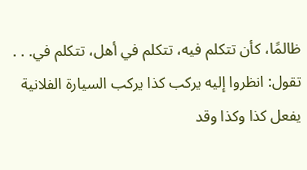ظالمًا، كأن تتكلم فيه، تتكلم في أهل، تتكلم في. . . تقول: انظروا إليه يركب كذا يركب السيارة الفلانية يفعل كذا وكذا وقد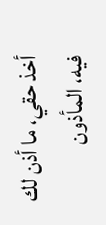أخذ حقي، ما أذن لك فيه، المأذون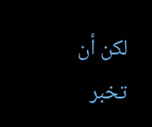لكن أن تخبر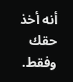أنه أخذ حقك وفقط.